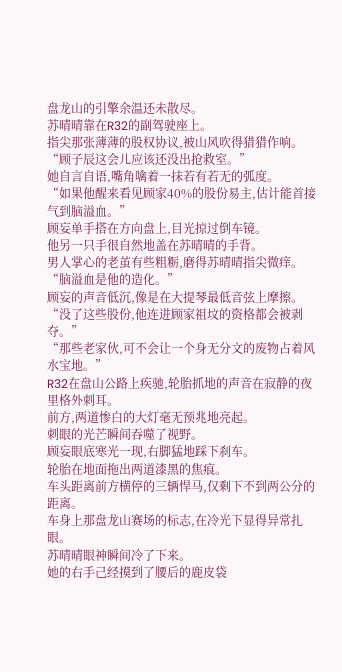盘龙山的引擎余温还未散尽。
苏晴晴靠在R32的副驾驶座上。
指尖那张薄薄的股权协议,被山风吹得猎猎作响。
“顾子辰这会儿应该还没出抢救室。”
她自言自语,嘴角噙着一抹若有若无的弧度。
“如果他醒来看见顾家40%的股份易主,估计能首接气到脑溢血。”
顾妄单手搭在方向盘上,目光掠过倒车镜。
他另一只手很自然地盖在苏晴晴的手背。
男人掌心的老茧有些粗粝,磨得苏晴晴指尖微痒。
“脑溢血是他的造化。”
顾妄的声音低沉,像是在大提琴最低音弦上摩擦。
“没了这些股份,他连进顾家祖坟的资格都会被剥夺。”
“那些老家伙,可不会让一个身无分文的废物占着风水宝地。”
R32在盘山公路上疾驰,轮胎抓地的声音在寂静的夜里格外刺耳。
前方,两道惨白的大灯毫无预兆地亮起。
刺眼的光芒瞬间吞噬了视野。
顾妄眼底寒光一现,右脚猛地踩下刹车。
轮胎在地面拖出两道漆黑的焦痕。
车头距离前方横停的三辆悍马,仅剩下不到两公分的距离。
车身上那盘龙山赛场的标志,在冷光下显得异常扎眼。
苏晴晴眼神瞬间冷了下来。
她的右手己经摸到了腰后的鹿皮袋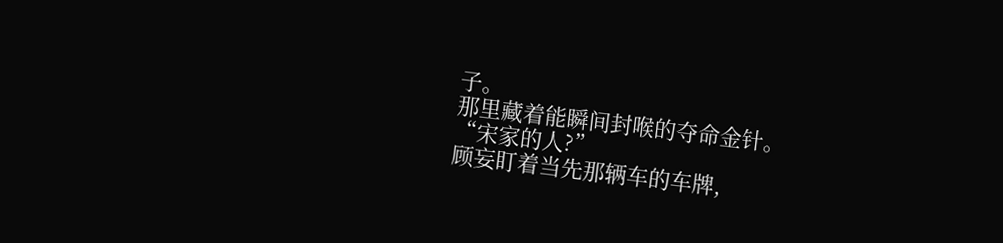子。
那里藏着能瞬间封喉的夺命金针。
“宋家的人?”
顾妄盯着当先那辆车的车牌,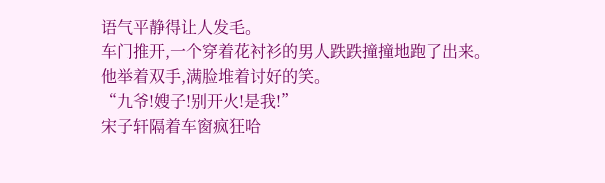语气平静得让人发毛。
车门推开,一个穿着花衬衫的男人跌跌撞撞地跑了出来。
他举着双手,满脸堆着讨好的笑。
“九爷!嫂子!别开火!是我!”
宋子轩隔着车窗疯狂哈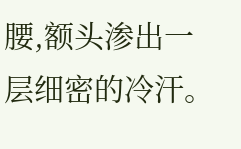腰,额头渗出一层细密的冷汗。